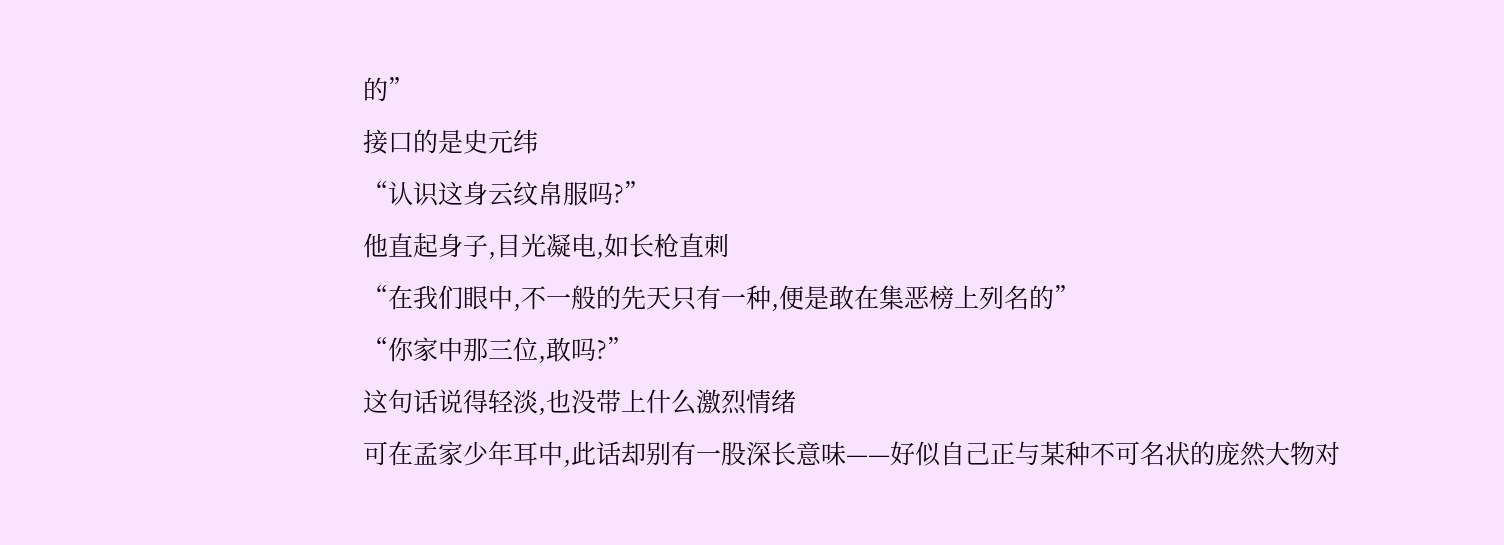的”
接口的是史元纬
“认识这身云纹帛服吗?”
他直起身子,目光凝电,如长枪直刺
“在我们眼中,不一般的先天只有一种,便是敢在集恶榜上列名的”
“你家中那三位,敢吗?”
这句话说得轻淡,也没带上什么激烈情绪
可在孟家少年耳中,此话却别有一股深长意味——好似自己正与某种不可名状的庞然大物对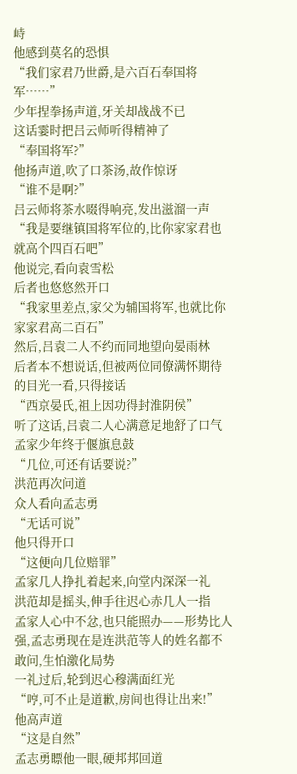峙
他感到莫名的恐惧
“我们家君乃世爵,是六百石奉国将军……”
少年捏拳扬声道,牙关却战战不已
这话霎时把吕云师听得精神了
“奉国将军?”
他扬声道,吹了口茶汤,故作惊讶
“谁不是啊?”
吕云师将茶水啜得响亮,发出滋溜一声
“我是要继镇国将军位的,比你家家君也就高个四百石吧”
他说完,看向袁雪松
后者也悠悠然开口
“我家里差点,家父为辅国将军,也就比你家家君高二百石”
然后,吕袁二人不约而同地望向晏雨林
后者本不想说话,但被两位同僚满怀期待的目光一看,只得接话
“西京晏氏,祖上因功得封淮阴侯”
听了这话,吕袁二人心满意足地舒了口气
孟家少年终于偃旗息鼓
“几位,可还有话要说?”
洪范再次问道
众人看向孟志勇
“无话可说”
他只得开口
“这便向几位赔罪”
孟家几人挣扎着起来,向堂内深深一礼
洪范却是摇头,伸手往迟心赤几人一指
孟家人心中不忿,也只能照办——形势比人强,孟志勇现在是连洪范等人的姓名都不敢问,生怕激化局势
一礼过后,轮到迟心穆满面红光
“哼,可不止是道歉,房间也得让出来!”
他高声道
“这是自然”
孟志勇瞟他一眼,硬邦邦回道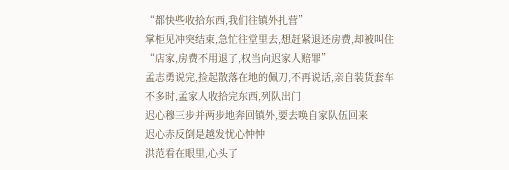“都快些收拾东西,我们往镇外扎营”
掌柜见冲突结束,急忙往堂里去,想赶紧退还房费,却被叫住
“店家,房费不用退了,权当向迟家人赔罪”
孟志勇说完,捡起散落在地的佩刀,不再说话,亲自装货套车
不多时,孟家人收拾完东西,列队出门
迟心穆三步并两步地奔回镇外,要去唤自家队伍回来
迟心赤反倒是越发忧心忡忡
洪范看在眼里,心头了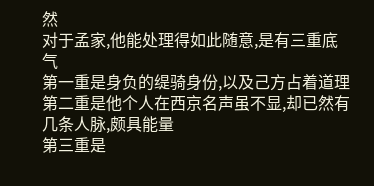然
对于孟家,他能处理得如此随意,是有三重底气
第一重是身负的缇骑身份,以及己方占着道理
第二重是他个人在西京名声虽不显,却已然有几条人脉,颇具能量
第三重是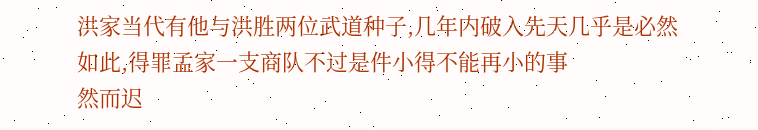洪家当代有他与洪胜两位武道种子,几年内破入先天几乎是必然
如此,得罪孟家一支商队不过是件小得不能再小的事
然而迟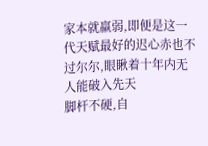家本就羸弱,即便是这一代天赋最好的迟心赤也不过尔尔,眼瞅着十年内无人能破入先天
脚杆不硬,自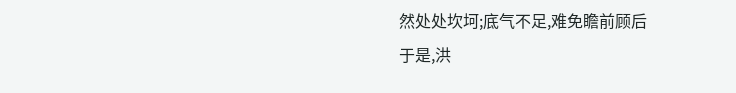然处处坎坷;底气不足,难免瞻前顾后
于是,洪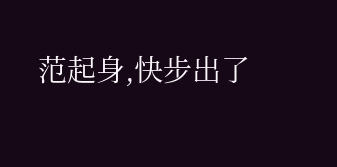范起身,快步出了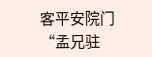客平安院门
“孟兄驻